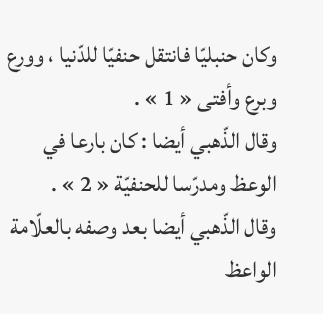وكان حنبليّا فانتقل حنفيّا للدّنيا ، وورع وبرع وأفتى « 1 » .
وقال الذّهبي أيضا : كان بارعا في الوعظ ومدرّسا للحنفيّة « 2 » .
وقال الذّهبي أيضا بعد وصفه بالعلّامة الواعظ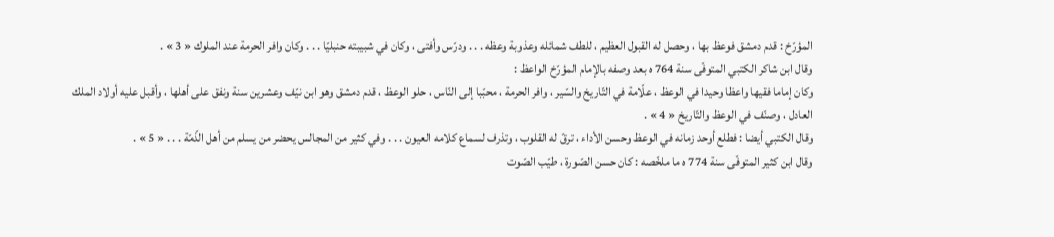المؤرّخ : قدم دمشق فوعظ بها ، وحصل له القبول العظيم ، للطف شمائله وعذوبة وعظه . . . ودرّس وأفتى ، وكان في شبيبته حنبليّا . . . وكان وافر الحرمة عند الملوك « 3 » .
وقال ابن شاكر الكتبي المتوفّى سنة 764 ه بعد وصفه بالإمام المؤرّخ الواعظ :
وكان إماما فقيها واعظا وحيدا في الوعظ ، علّامة في التّاريخ والسّير ، وافر الحرمة ، محبّبا إلى النّاس ، حلو الوعظ ، قدم دمشق وهو ابن نيّف وعشرين سنة ونفق على أهلها ، وأقبل عليه أولاد الملك العادل ، وصنّف في الوعظ والتّاريخ « 4 » .
وقال الكتبي أيضا : فطلع أوحد زمانه في الوعظ وحسن الأداء ، ترقّ له القلوب ، وتذرف لسماع كلامه العيون . . . وفي كثير من المجالس يحضر من يسلم من أهل الذّمّة . . . « 5 » .
وقال ابن كثير المتوفّى سنة 774 ه ما ملخّصه : كان حسن الصّورة ، طيّب الصّوت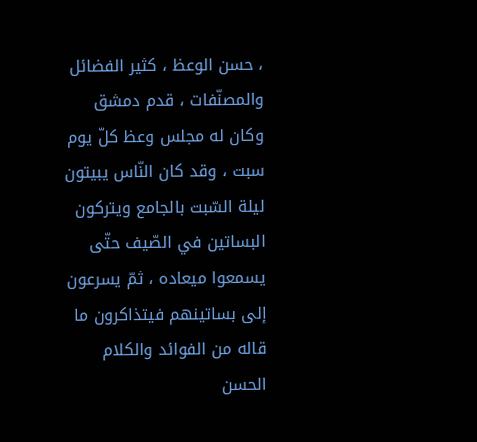، حسن الوعظ ، كثير الفضائل والمصنّفات ، قدم دمشق وكان له مجلس وعظ كلّ يوم سبت ، وقد كان النّاس يبيتون ليلة السّبت بالجامع ويتركون البساتين في الصّيف حتّى يسمعوا ميعاده ، ثمّ يسرعون إلى بساتينهم فيتذاكرون ما قاله من الفوائد والكلام الحسن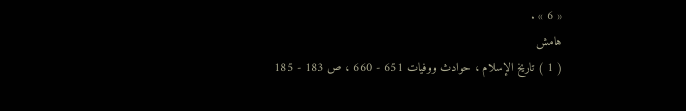« 6 » .
هامش
( 1 ) تاريخ الإسلام ، حوادث ووفيات 651 - 660 ، ص 183 - 185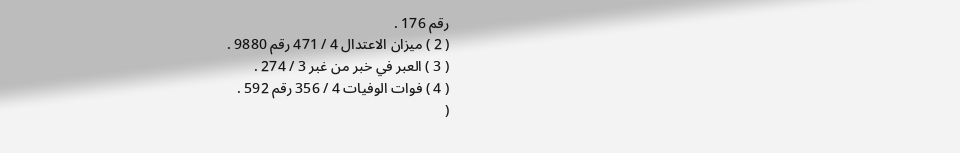رقم 176 .
( 2 ) ميزان الاعتدال 4 / 471 رقم 9880 .
( 3 ) العبر في خبر من غبر 3 / 274 .
( 4 ) فوات الوفيات 4 / 356 رقم 592 .
(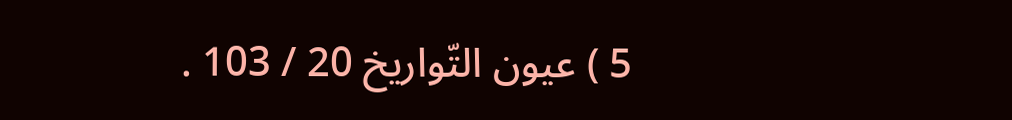5 ) عيون التّواريخ 20 / 103 .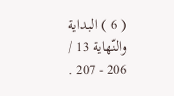( 6 ) البداية والنّهاية 13 / 206 - 207 .